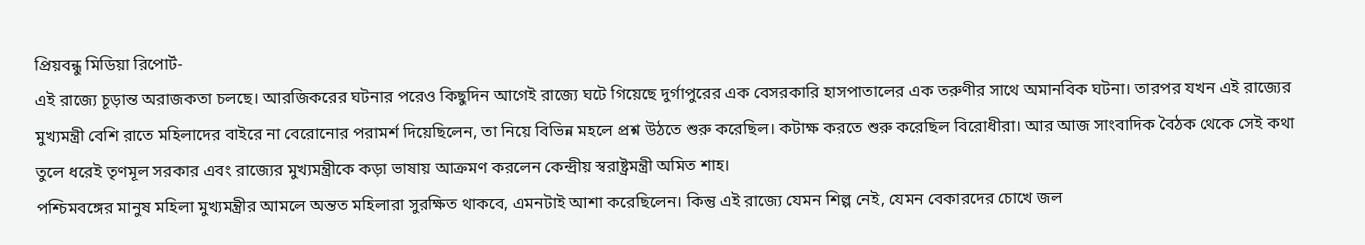প্রিয়বন্ধু মিডিয়া রিপোর্ট-
এই রাজ্যে চূড়ান্ত অরাজকতা চলছে। আরজিকরের ঘটনার পরেও কিছুদিন আগেই রাজ্যে ঘটে গিয়েছে দুর্গাপুরের এক বেসরকারি হাসপাতালের এক তরুণীর সাথে অমানবিক ঘটনা। তারপর যখন এই রাজ্যের মুখ্যমন্ত্রী বেশি রাতে মহিলাদের বাইরে না বেরোনোর পরামর্শ দিয়েছিলেন, তা নিয়ে বিভিন্ন মহলে প্রশ্ন উঠতে শুরু করেছিল। কটাক্ষ করতে শুরু করেছিল বিরোধীরা। আর আজ সাংবাদিক বৈঠক থেকে সেই কথা তুলে ধরেই তৃণমূল সরকার এবং রাজ্যের মুখ্যমন্ত্রীকে কড়া ভাষায় আক্রমণ করলেন কেন্দ্রীয় স্বরাষ্ট্রমন্ত্রী অমিত শাহ।
পশ্চিমবঙ্গের মানুষ মহিলা মুখ্যমন্ত্রীর আমলে অন্তত মহিলারা সুরক্ষিত থাকবে, এমনটাই আশা করেছিলেন। কিন্তু এই রাজ্যে যেমন শিল্প নেই, যেমন বেকারদের চোখে জল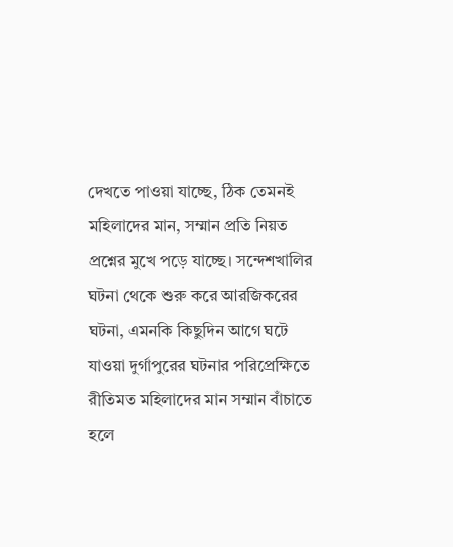দেখতে পাওয়া যাচ্ছে, ঠিক তেমনই মহিলাদের মান, সম্মান প্রতি নিয়ত প্রশ্নের মুখে পড়ে যাচ্ছে। সন্দেশখালির ঘটনা থেকে শুরু করে আরজিকরের ঘটনা, এমনকি কিছুদিন আগে ঘটে যাওয়া দুর্গাপুরের ঘটনার পরিপ্রেক্ষিতে রীতিমত মহিলাদের মান সম্মান বাঁচাতে হলে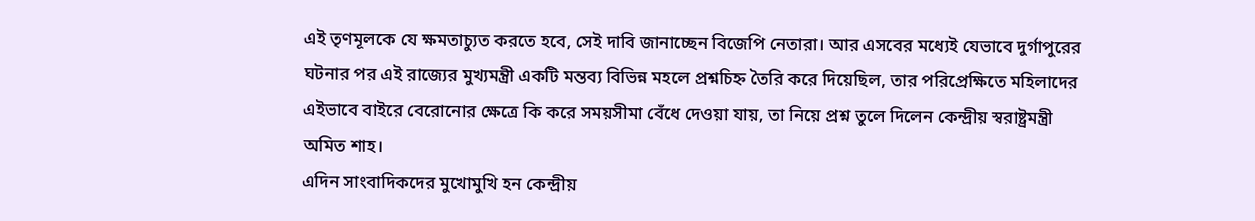এই তৃণমূলকে যে ক্ষমতাচ্যুত করতে হবে, সেই দাবি জানাচ্ছেন বিজেপি নেতারা। আর এসবের মধ্যেই যেভাবে দুর্গাপুরের ঘটনার পর এই রাজ্যের মুখ্যমন্ত্রী একটি মন্তব্য বিভিন্ন মহলে প্রশ্নচিহ্ন তৈরি করে দিয়েছিল, তার পরিপ্রেক্ষিতে মহিলাদের এইভাবে বাইরে বেরোনোর ক্ষেত্রে কি করে সময়সীমা বেঁধে দেওয়া যায়, তা নিয়ে প্রশ্ন তুলে দিলেন কেন্দ্রীয় স্বরাষ্ট্রমন্ত্রী অমিত শাহ।
এদিন সাংবাদিকদের মুখোমুখি হন কেন্দ্রীয়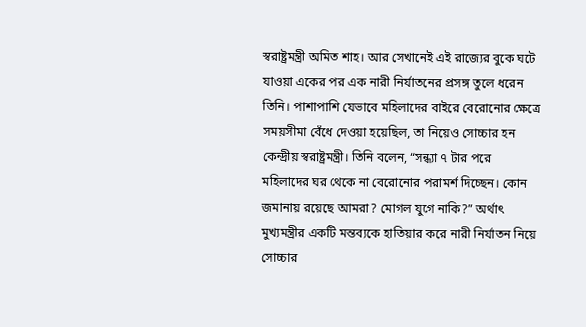স্বরাষ্ট্রমন্ত্রী অমিত শাহ। আর সেখানেই এই রাজ্যের বুকে ঘটে যাওয়া একের পর এক নারী নির্যাতনের প্রসঙ্গ তুলে ধরেন তিনি। পাশাপাশি যেভাবে মহিলাদের বাইরে বেরোনোর ক্ষেত্রে সময়সীমা বেঁধে দেওয়া হয়েছিল, তা নিয়েও সোচ্চার হন কেন্দ্রীয় স্বরাষ্ট্রমন্ত্রী। তিনি বলেন, “সন্ধ্যা ৭ টার পরে মহিলাদের ঘর থেকে না বেরোনোর পরামর্শ দিচ্ছেন। কোন জমানায় রয়েছে আমরা? মোগল যুগে নাকি?” অর্থাৎ মুখ্যমন্ত্রীর একটি মন্তব্যকে হাতিয়ার করে নারী নির্যাতন নিয়ে সোচ্চার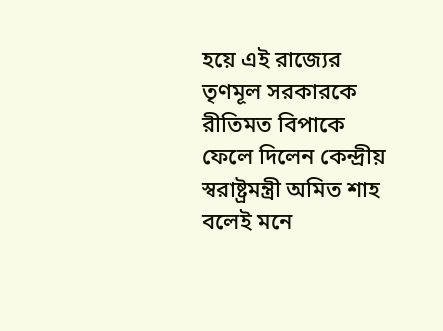হয়ে এই রাজ্যের তৃণমূল সরকারকে রীতিমত বিপাকে ফেলে দিলেন কেন্দ্রীয় স্বরাষ্ট্রমন্ত্রী অমিত শাহ বলেই মনে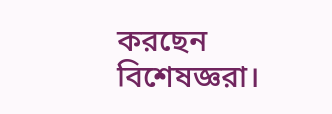করছেন বিশেষজ্ঞরা।